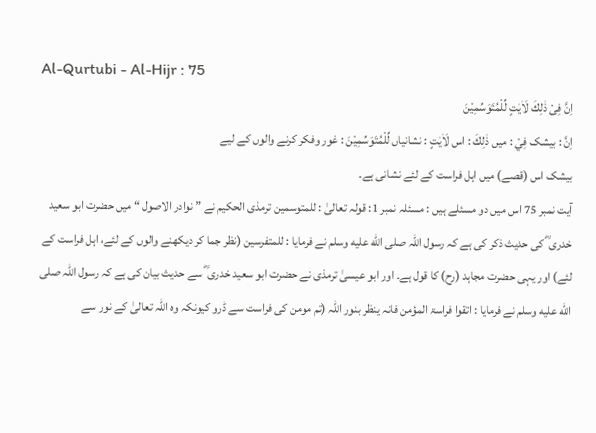Al-Qurtubi - Al-Hijr : 75
اِنَّ فِیْ ذٰلِكَ لَاٰیٰتٍ لِّلْمُتَوَسِّمِیْنَ
اِنَّ : بیشک فِيْ : میں ذٰلِكَ : اس لَاٰيٰتٍ : نشانیاں لِّلْمُتَوَسِّمِيْنَ : غور وفکر کرنے والوں کے لیے
بیشک اس (قصے) میں اہل فراست کے لئے نشانی ہے۔
آیت نمبر 75 اس میں دو مسئلے ہیں : مسئلہ نمبر 1: قولہ تعالیٰ : للمتوسمین ترمذی الحکیم نے ” نوادر الاصول “ میں حضرت ابو سعید خدری ؓ کی حدیث ذکر کی ہے کہ رسول اللہ صلى الله عليه وسلم نے فرمایا : للمتفرسین (نظر جما کر دیکھنے والوں کے لئے، اہل فراست کے لئے) اور یہی حضرت مجاہد (رح) کا قول ہے۔ اور ابو عیسیٰ ترمذی نے حضرت ابو سعید خدری ؓ سے حدیث بیان کی ہے کہ رسول اللہ صلى الله عليه وسلم نے فرمایا : اتقوا فراسۃ المؤمن فانہ ینظر بنور اللہ (تم مومن کی فراست سے ڈرو کیونکہ وہ اللہ تعالیٰ کے نور سے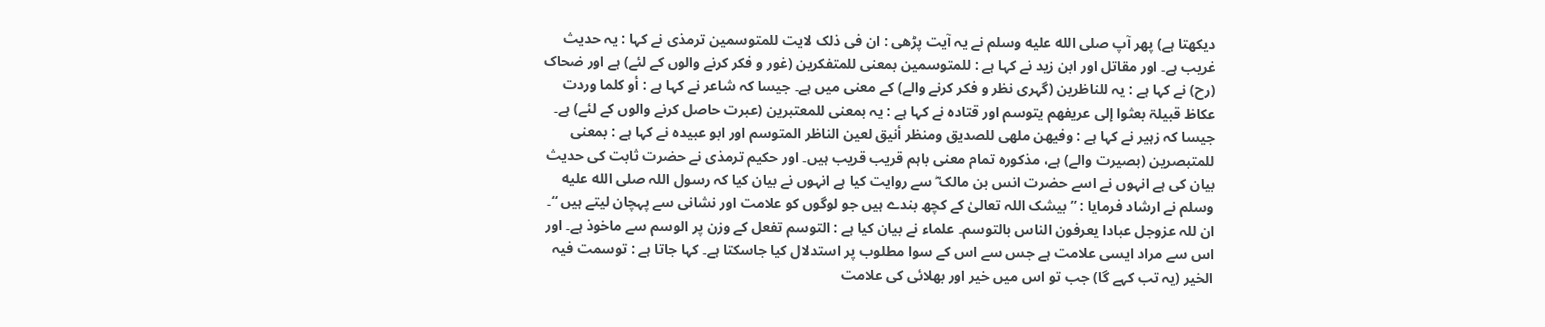دیکھتا ہے) پھر آپ صلى الله عليه وسلم نے یہ آیت پڑھی : ان فی ذلک لایت للمتوسمین ترمذی نے کہا : یہ حدیث غریب ہے۔ اور مقاتل اور ابن زید نے کہا ہے : للمتوسمین بمعنی للمتفکرین (غور و فکر کرنے والوں کے لئے) ہے اور ضحاک (رح) نے کہا ہے : یہ للناظرین (گہری نظر و فکر کرنے والے) کے معنی میں ہے۔ جیسا کہ شاعر نے کہا ہے : أو کلما وردت عکاظ قبیلۃ بعثوا إلی عریفھم یتوسم اور قتادہ نے کہا ہے : یہ بمعنی للمعتبرین (عبرت حاصل کرنے والوں کے لئے) ہے۔ جیسا کہ زہیر نے کہا ہے : وفیھن ملھی للصدیق ومنظر أنیق لعین الناظر المتوسم اور ابو عبیدہ نے کہا ہے : بمعنی للمتبصرین (بصیرت والے) ہے، مذکورہ تمام معنی باہم قریب قریب ہیں۔ اور حکیم ترمذی نے حضرت ثابت کی حدیث بیان کی ہے انہوں نے اسے حضرت انس بن مالک ؓ سے روایت کیا ہے انہوں نے بیان کیا کہ رسول اللہ صلى الله عليه وسلم نے ارشاد فرمایا : ” بیشک اللہ تعالیٰ کے کچھ بندے ہیں جو لوگوں کو علامت اور نشانی سے پہچان لیتے ہیں “۔ ان للہ عزوجل عبادا یعرفون الناس بالتوسم۔ علماء نے بیان کیا ہے : التوسم تفعل کے وزن پر الوسم سے ماخوذ ہے۔ اور اس سے مراد ایسی علامت ہے جس سے اس کے سوا مطلوب پر استدلال کیا جاسکتا ہے۔ کہا جاتا ہے : توسمت فیہ الخیر (یہ تب کہے گا) جب تو اس میں خیر اور بھلائی کی علامت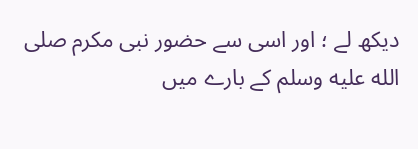دیکھ لے ؛ اور اسی سے حضور نبی مکرم صلى الله عليه وسلم کے بارے میں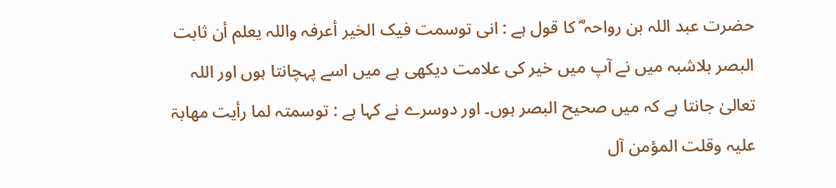حضرت عبد اللہ بن رواحہ ؓ کا قول ہے : انی توسمت فیک الخیر أعرفہ واللہ یعلم أن ثابت البصر بلاشبہ میں نے آپ میں خیر کی علامت دیکھی ہے میں اسے پہچانتا ہوں اور اللہ تعالیٰ جانتا ہے کہ میں صحیح البصر ہوں۔ اور دوسرے نے کہا ہے : توسمتہ لما رأیت مھابۃ علیہ وقلت المؤمن آل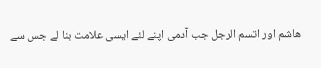ھاشم اور اتسم الرجل جب آدمی اپنے لئے ایسی علامت بنا لے جس سے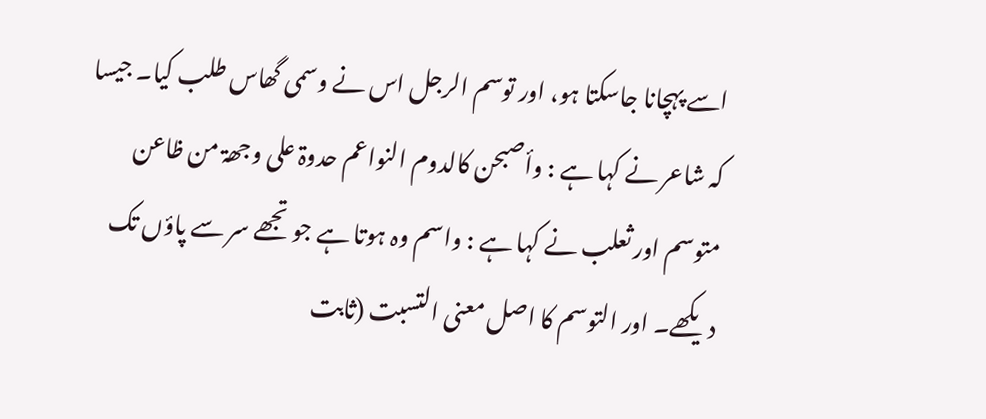اسے پہچانا جاسکتا ہو، اور توسم الرجل اس نے وسمی گھاس طلب کیا۔ جیسا کہ شاعر نے کہا ہے : وأصبحن کالدوم النواعم حدوۃ علی وجھۃ من ظاعن متوسم اور ثعلب نے کہا ہے : واسم وہ ہوتا ہے جو تجھے سر سے پاؤں تک دیکھے۔ اور التوسم کا اصل معنی التسبت (ثابت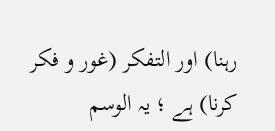رہنا) اور التفکر (غور و فکر کرنا) ہے ؛ یہ الوسم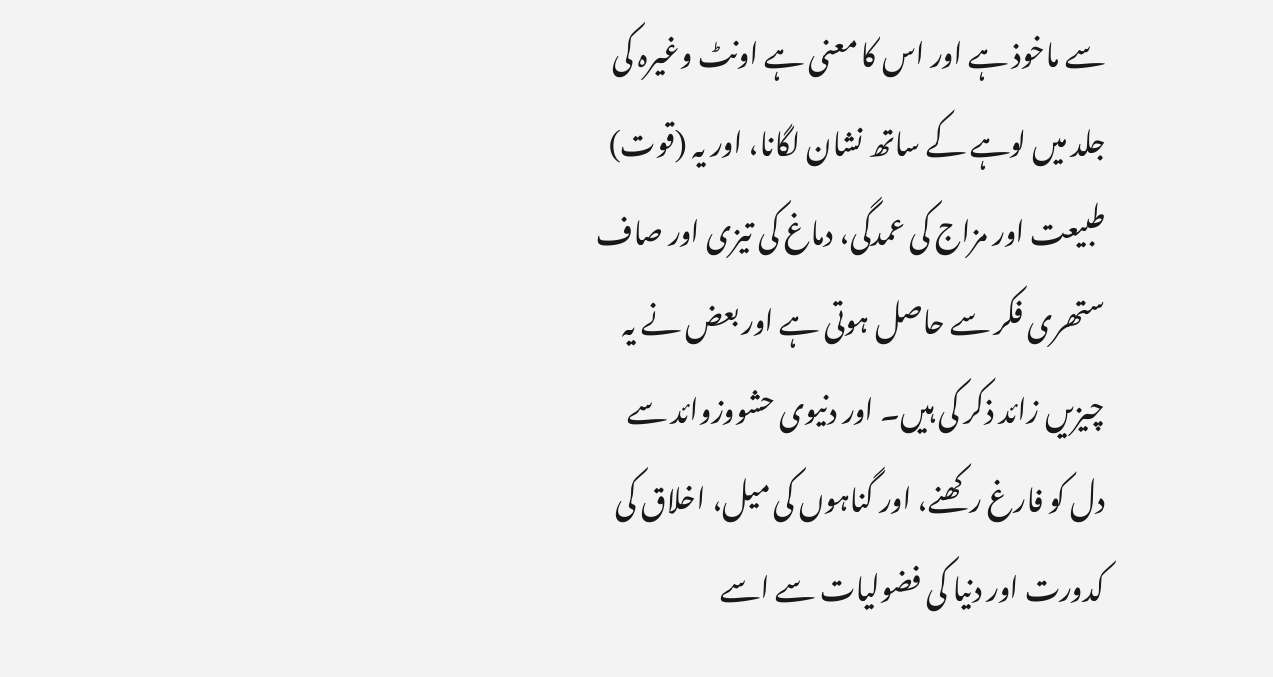سے ماخوذ ہے اور اس کا معنی ہے اونٹ وغیرہ کی جلد میں لوہے کے ساتھ نشان لگانا، اور یہ (قوت) طبیعت اور مزاج کی عمدگی، دماغ کی تیزی اور صاف ستھری فکر سے حاصل ہوتی ہے اور بعض نے یہ چیزیں زائد ذکر کی ہیں۔ اور دنیوی حشووزوائد سے دل کو فارغ رکھنے، اور گناہوں کی میل، اخلاق کی کدورت اور دنیا کی فضولیات سے اسے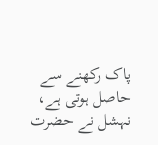پاک رکھنے سے حاصل ہوتی ہے، نہشل نے حضرت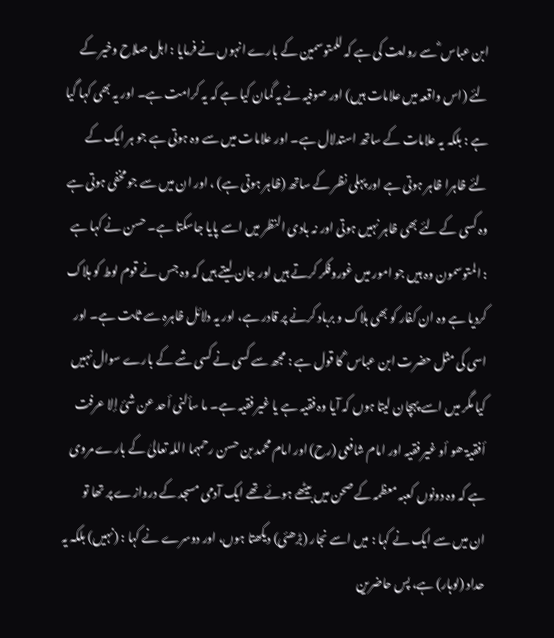ابن عباس ؓ سے روایت کی ہے کہ للمتوسمین کے بارے انہوں نے فرمایا : اہل صلاح وخیر کے لئے (اس واقعہ میں علامات ہیں) اور صوفیہ نے یہ گمان کیا ہے کہ یہ کرامت ہے۔ اور یہ بھی کہا گیا ہے : بلکہ یہ علامات کے ساتھ استدلال ہے۔ اور علامات میں سے وہ ہوتی ہے جو ہر ایک کے لئے ظاہرا ظاہر ہوتی ہے اور پہلی نظر کے ساتھ (ظاہر ہوتی ہے) ، اور ان میں سے جو مخفی ہوتی ہے وہ کسی کے لئے بھی ظاہر نہیں ہوتی اور نہ بادی النظر میں اسے پایا جاسکتا ہے۔ حسن نے کہا ہے : المتوسمون وہ ہیں جو امور میں غوروفکر کرتے ہیں اور جان لیتے ہیں کہ وہ جس نے قوم لوط کو ہلاک کردیا ہے وہ ان کفار کو بھی ہلاک و برباد کرنے پر قادر ہے، اور یہ دلائل ظاہرہ سے ثابت ہے۔ اور اسی کی مثل حضرت ابن عباس ؓ کا قول ہے : مجھ سے کسی نے کسی شے کے بارے سوال نہیں کیا مگر میں اسے پہچان لیتا ہوں کہ آیا وہ فقیہ ہے یا غیر فقیہ ہے۔ ما سألنی أحد عن شئ إلا عرفت أفقیۃ ھو أو غیر فقیہ اور امام شافعی (رح) اور امام محمد بن حسن رحمہما اللہ تعالیٰ کے بارے مروی ہے کہ وہ دونوں کعبہ معظمہ کے صحن میں بیٹھے ہوئے تھے ایک آدمی مسجد کے دروازے پر تھا تو ان میں سے ایک نے کہا : میں اسے نجار (بڑھئی) دیکھتا ہوں، اور دوسرے نے کہا : (نہیں) بلکہ یہ حداد (لوہار) ہے، پس حاضرین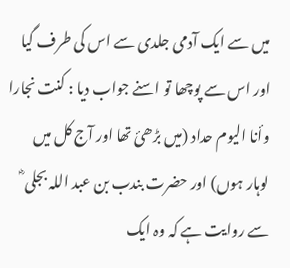میں سے ایک آدمی جلدی سے اس کی طرف گیا اور اس سے پوچھا تو اسنے جواب دیا : کنت نجارا وأنا الیوم حداد (میں بڑھئ تھا اور آج کل میں لوہار ہوں) اور حضرت بندب بن عبد اللہ بجلی ؓ سے روایت ہے کہ وہ ایک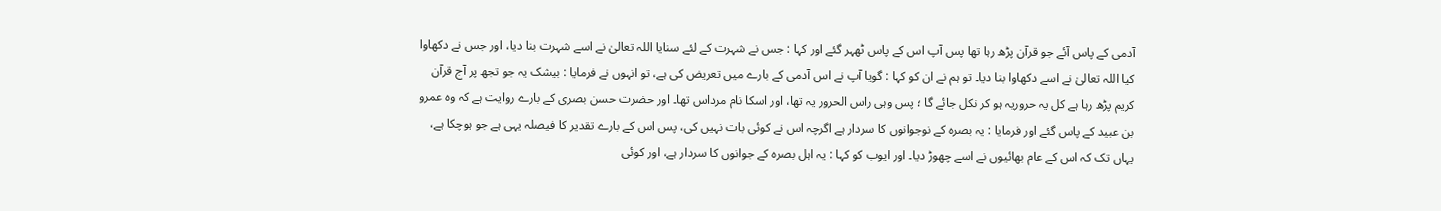آدمی کے پاس آئے جو قرآن پڑھ رہا تھا پس آپ اس کے پاس ٹھہر گئے اور کہا : جس نے شہرت کے لئے سنایا اللہ تعالیٰ نے اسے شہرت بنا دیا، اور جس نے دکھاوا کیا اللہ تعالیٰ نے اسے دکھاوا بنا دیا۔ تو ہم نے ان کو کہا : گویا آپ نے اس آدمی کے بارے میں تعریض کی ہے، تو انہوں نے فرمایا : بیشک یہ جو تجھ پر آج قرآن کریم پڑھ رہا ہے کل یہ حروریہ ہو کر نکل جائے گا ؛ پس وہی راس الحرور یہ تھا، اور اسکا نام مرداس تھا۔ اور حضرت حسن بصری کے بارے روایت ہے کہ وہ عمرو بن عبید کے پاس گئے اور فرمایا : یہ بصرہ کے نوجوانوں کا سردار ہے اگرچہ اس نے کوئی بات نہیں کی، پس اس کے بارے تقدیر کا فیصلہ یہی ہے جو ہوچکا ہے، یہاں تک کہ اس کے عام بھائیوں نے اسے چھوڑ دیا۔ اور ایوب کو کہا : یہ اہل بصرہ کے جوانوں کا سردار ہے، اور کوئی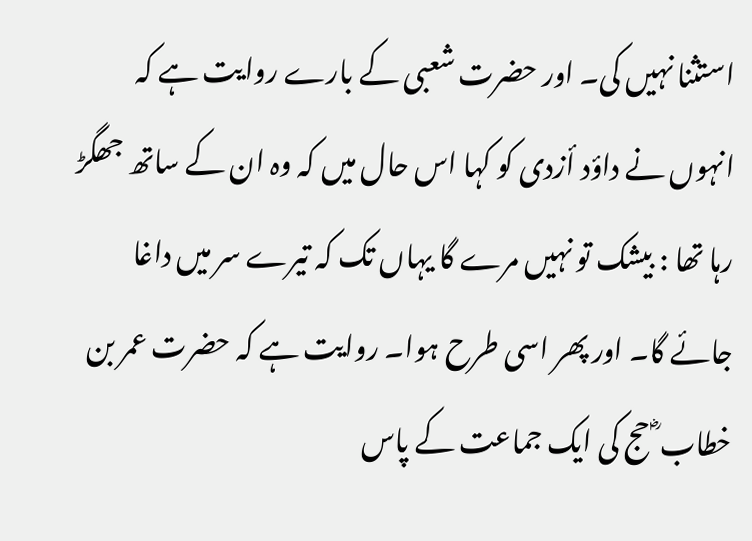استثنا نہیں کی۔ اور حضرت شعبی کے بارے روایت ہے کہ انہوں نے داؤد أزدی کو کہا اس حال میں کہ وہ ان کے ساتھ جھگڑ رہا تھا : بیشک تو نہیں مرے گا یہاں تک کہ تیرے سر میں داغا جائے گا۔ اور پھر اسی طرح ہوا۔ روایت ہے کہ حضرت عمر بن خطاب ؓ حج کی ایک جماعت کے پاس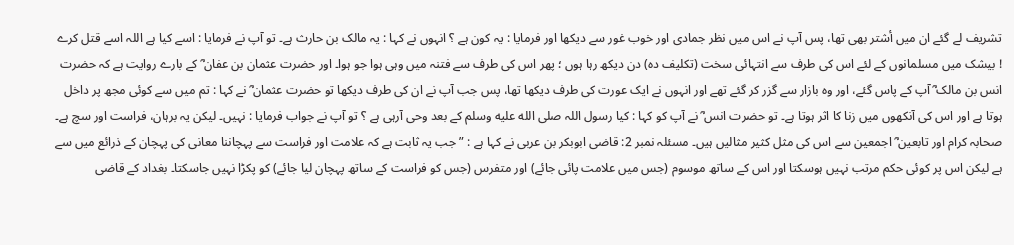تشریف لے گئے ان میں أشتر بھی تھا، پس آپ نے اس میں نظر جمادی اور خوب غور سے دیکھا اور فرمایا : یہ کون ہے ؟ انہوں نے کہا : یہ مالک بن حارث ہے۔ تو آپ نے فرمایا : اسے کیا ہے اللہ اسے قتل کرے ! بیشک میں مسلمانوں کے لئے اس کی طرف سے انتہائی سخت (تکلیف دہ) دن دیکھ رہا ہوں ؛ پھر اس کی طرف سے فتنہ میں وہی ہوا جو ہوا۔ اور حضرت عثمان بن عفان ؓ کے بارے روایت ہے کہ حضرت انس بن مالک ؓ آپ کے پاس گئے، اور وہ بازار سے گزر کر گئے تھے اور انہوں نے ایک عورت کی طرف دیکھا تھا، پس جب آپ نے ان کی طرف دیکھا تو حضرت عثمان ؓ نے کہا : تم میں سے کوئی مجھ پر داخل ہوتا ہے اور اس کی آنکھوں میں زنا کا اثر ہوتا ہے۔ تو حضرت انس ؓ نے آپ کو کہا : کیا رسول اللہ صلى الله عليه وسلم کے بعد وحی آرہی ہے ؟ تو آپ نے جواب فرمایا : نہیں۔ لیکن یہ برہان، فراست اور سچ ہے۔ صحابہ کرام اور تابعین ؓ اجمعین سے اس کی مثل کثیر مثالیں ہیں۔ مسئلہ نمبر 2: قاضی ابوبکر بن عربی نے کہا ہے : ” جب یہ ثابت ہے کہ علامت اور فراست سے پہچاننا معانی کی پہچان کے ذرائع میں سے ہے لیکن اس پر کوئی حکم مرتب نہیں ہوسکتا اور اس کے ساتھ موسوم (جس میں علامت پائی جائے) اور متفرس (جس کو فراست کے ساتھ پہچان لیا جائے) کو پکڑا نہیں جاسکتا۔ بغداد کے قاضی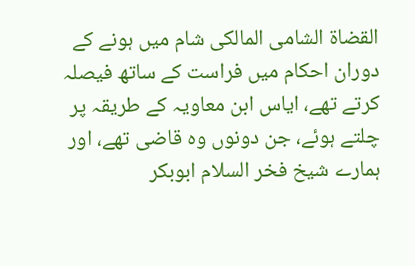القضاۃ الشامی المالکی شام میں ہونے کے دوران احکام میں فراست کے ساتھ فیصلہ کرتے تھے، ایاس ابن معاویہ کے طریقہ پر چلتے ہوئے، جن دونوں وہ قاضی تھے، اور ہمارے شیخ فخر السلام ابوبکر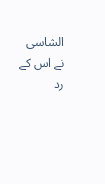الشاسی نے اس کے رد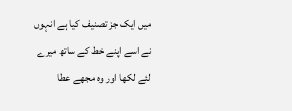میں ایک جز تصنیف کیا ہے انہوں نے اسے اپنے خط کے ساتھ میرے لئے لکھا اور وہ مجھے عطا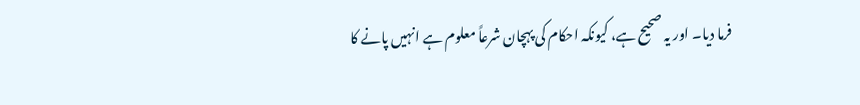فرما دیا۔ اور یہ صحیح ہے، کیونکہ احکام کی پہچان شرعاً معلوم ہے انہیں پانے کا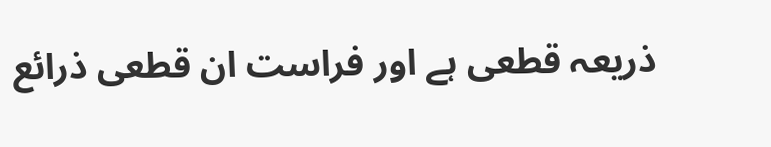ذریعہ قطعی ہے اور فراست ان قطعی ذرائع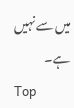میں سے نہیں ہے۔
Top